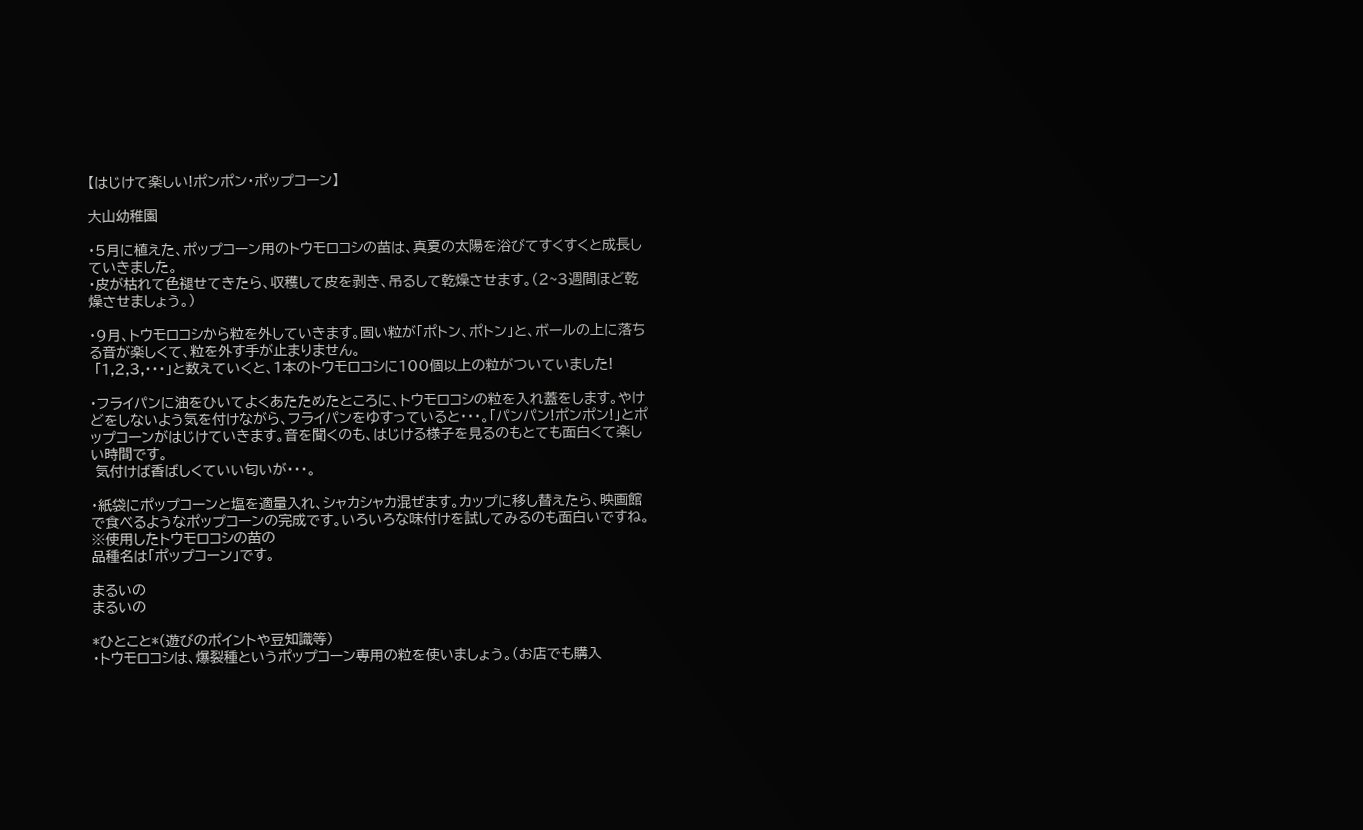【はじけて楽しい!ポンポン・ポップコーン】

大山幼稚園

・5月に植えた、ポップコーン用のトウモロコシの苗は、真夏の太陽を浴びてすくすくと成長していきました。
・皮が枯れて色褪せてきたら、収穫して皮を剥き、吊るして乾燥させます。(2~3週間ほど乾燥させましょう。)

・9月、トウモロコシから粒を外していきます。固い粒が「ポトン、ポトン」と、ボールの上に落ちる音が楽しくて、粒を外す手が止まりません。
 「1,2,3,・・・」と数えていくと、1本のトウモロコシに100個以上の粒がついていました!

・フライパンに油をひいてよくあたためたところに、トウモロコシの粒を入れ蓋をします。やけどをしないよう気を付けながら、フライパンをゆすっていると・・・。「パンパン!ポンポン!」とポップコーンがはじけていきます。音を聞くのも、はじける様子を見るのもとても面白くて楽しい時間です。
 気付けば香ばしくていい匂いが・・・。

・紙袋にポップコーンと塩を適量入れ、シャカシャカ混ぜます。カップに移し替えたら、映画館で食べるようなポップコーンの完成です。いろいろな味付けを試してみるのも面白いですね。
※使用したトウモロコシの苗の
品種名は「ポップコーン」です。

まるいの
まるいの

*ひとこと*(遊びのポイントや豆知識等)
・トウモロコシは、爆裂種というポップコーン専用の粒を使いましょう。(お店でも購入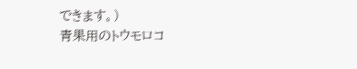できます。)
青果用のトウモロコ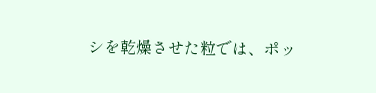シを乾燥させた粒では、ポッ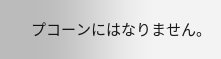プコーンにはなりません。